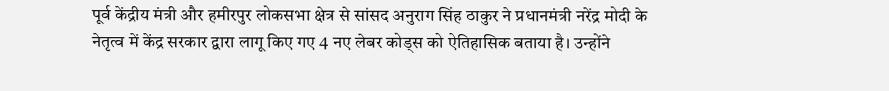पूर्व केंद्रीय मंत्री और हमीरपुर लोकसभा क्षेत्र से सांसद अनुराग सिंह ठाकुर ने प्रधानमंत्री नरेंद्र मोदी के नेतृत्व में केंद्र सरकार द्वारा लागू किए गए 4 नए लेबर कोड्स को ऐतिहासिक बताया है। उन्होंने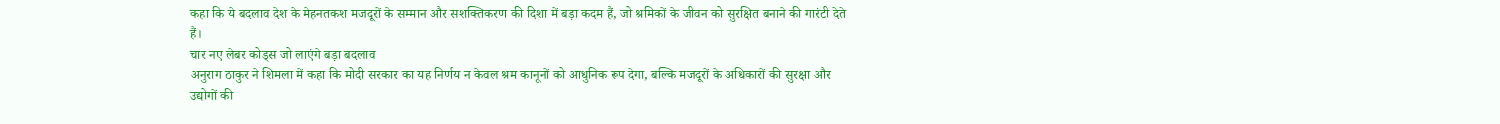कहा कि ये बदलाव देश के मेहनतकश मजदूरों के सम्मान और सशक्तिकरण की दिशा में बड़ा कदम हैं, जो श्रमिकों के जीवन को सुरक्षित बनाने की गारंटी देते हैं।
चार नए लेबर कोड्स जो लाएंगे बड़ा बदलाव
अनुराग ठाकुर ने शिमला में कहा कि मोदी सरकार का यह निर्णय न केवल श्रम कानूनों को आधुनिक रूप देगा, बल्कि मजदूरों के अधिकारों की सुरक्षा और उद्योगों की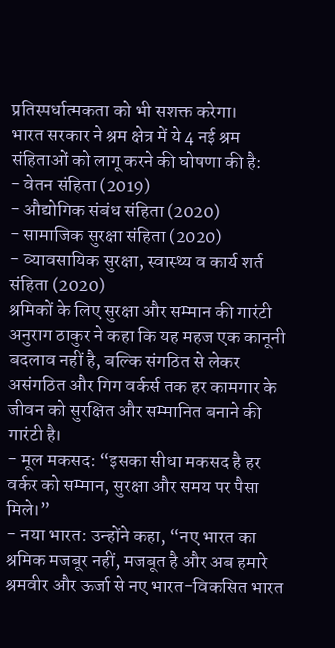प्रतिस्पर्धात्मकता को भी सशक्त करेगा।
भारत सरकार ने श्रम क्षेत्र में ये 4 नई श्रम संहिताओं को लागू करने की घोषणा की है:
- वेतन संहिता (2019)
- औद्योगिक संबंध संहिता (2020)
- सामाजिक सुरक्षा संहिता (2020)
- व्यावसायिक सुरक्षा, स्वास्थ्य व कार्य शर्त संहिता (2020)
श्रमिकों के लिए सुरक्षा और सम्मान की गारंटी
अनुराग ठाकुर ने कहा कि यह महज एक कानूनी बदलाव नहीं है, बल्कि संगठित से लेकर असंगठित और गिग वर्कर्स तक हर कामगार के जीवन को सुरक्षित और सम्मानित बनाने की गारंटी है।
- मूल मकसद: “इसका सीधा मकसद है हर वर्कर को सम्मान, सुरक्षा और समय पर पैसा मिले।”
- नया भारत: उन्होंने कहा, “नए भारत का श्रमिक मजबूर नहीं, मजबूत है और अब हमारे श्रमवीर और ऊर्जा से नए भारत-विकसित भारत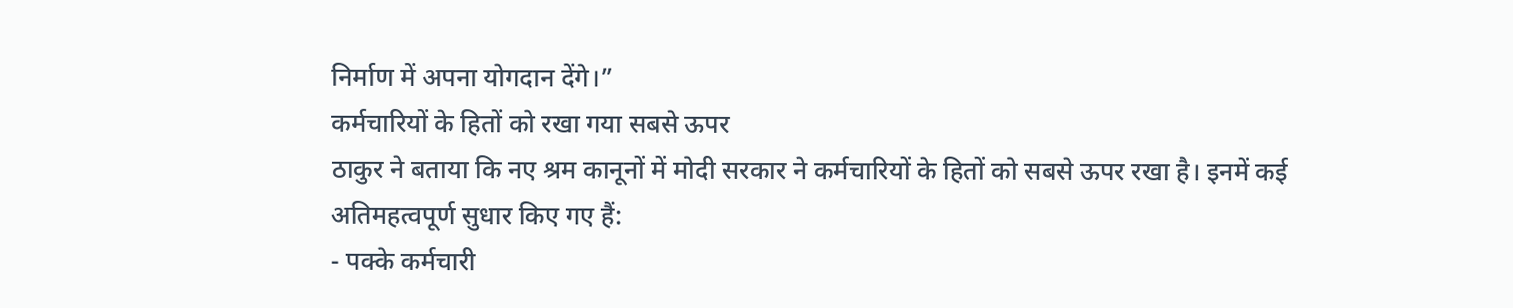निर्माण में अपना योगदान देंगे।”
कर्मचारियों के हितों को रखा गया सबसे ऊपर
ठाकुर ने बताया कि नए श्रम कानूनों में मोदी सरकार ने कर्मचारियों के हितों को सबसे ऊपर रखा है। इनमें कई अतिमहत्वपूर्ण सुधार किए गए हैं:
- पक्के कर्मचारी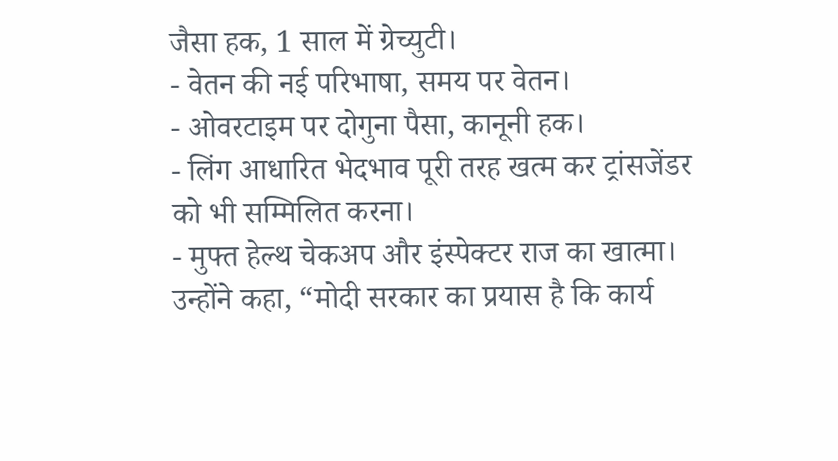जैसा हक, 1 साल में ग्रेच्युटी।
- वेतन की नई परिभाषा, समय पर वेतन।
- ओवरटाइम पर दोगुना पैसा, कानूनी हक।
- लिंग आधारित भेदभाव पूरी तरह खत्म कर ट्रांसजेंडर को भी सम्मिलित करना।
- मुफ्त हेल्थ चेकअप और इंस्पेक्टर राज का खात्मा।
उन्होंने कहा, “मोदी सरकार का प्रयास है कि कार्य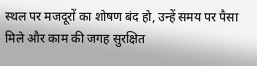स्थल पर मजदूरों का शोषण बंद हो, उन्हें समय पर पैसा मिले और काम की जगह सुरक्षित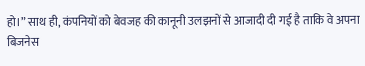हो।” साथ ही, कंपनियों को बेवजह की कानूनी उलझनों से आजादी दी गई है ताकि वे अपना बिजनेस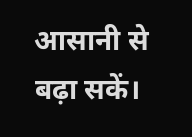आसानी से बढ़ा सकें।